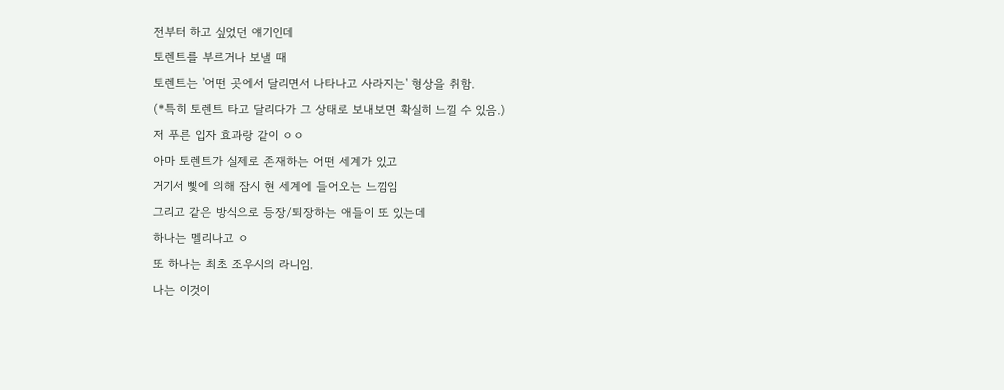전부터 하고 싶었던 얘기인데
토렌트를 부르거나 보낼 때
토렌트는 '어떤 곳에서 달리면서 나타나고 사라지는' 형상을 취함.
(*특히 토렌트 타고 달리다가 그 상태로 보내보면 확실히 느낄 수 있음.)
저 푸른 입자 효과랑 같이 ㅇㅇ
아마 토렌트가 실제로 존재하는 어떤 세계가 있고
거기서 삧에 의해 잠시 현 세계에 들어오는 느낌임
그리고 같은 방식으로 등장/퇴장하는 애들이 또 있는데
하나는 멜리나고 ㅇ
또 하나는 최초 조우시의 라니임.
나는 이것이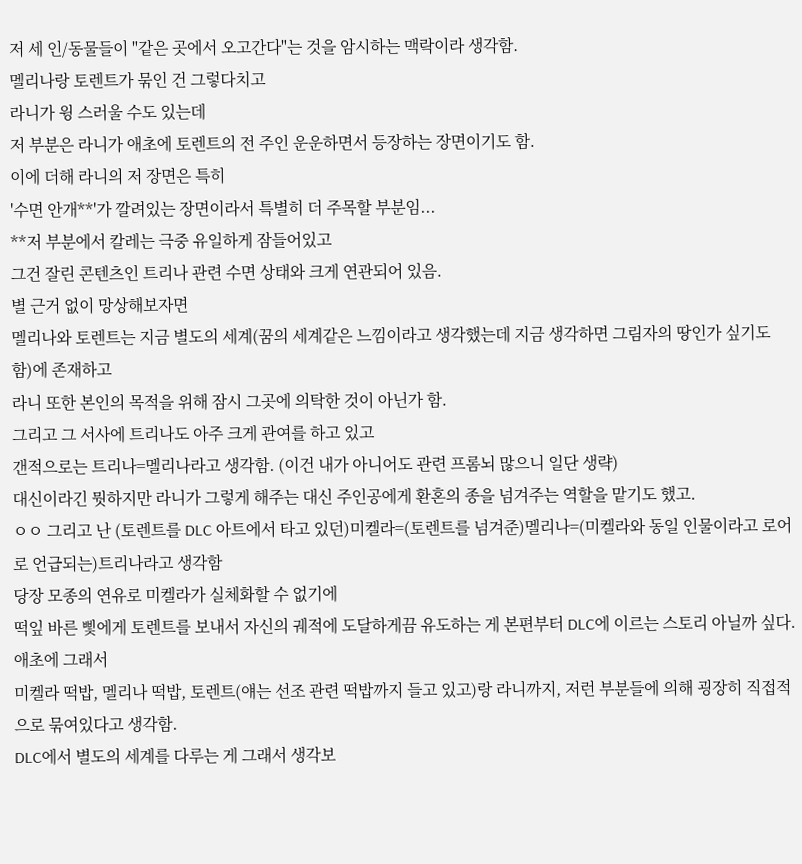저 세 인/동물들이 "같은 곳에서 오고간다"는 것을 암시하는 맥락이라 생각함.
멜리나랑 토렌트가 묶인 건 그렇다치고
라니가 윙 스러울 수도 있는데
저 부분은 라니가 애초에 토렌트의 전 주인 운운하면서 등장하는 장면이기도 함.
이에 더해 라니의 저 장면은 특히
'수면 안개**'가 깔려있는 장면이라서 특별히 더 주목할 부분임...
**저 부분에서 칼레는 극중 유일하게 잠들어있고
그건 잘린 콘텐츠인 트리나 관련 수면 상태와 크게 연관되어 있음.
별 근거 없이 망상해보자면
멜리나와 토렌트는 지금 별도의 세계(꿈의 세계같은 느낌이라고 생각했는데 지금 생각하면 그림자의 땅인가 싶기도 함)에 존재하고
라니 또한 본인의 목적을 위해 잠시 그곳에 의탁한 것이 아닌가 함.
그리고 그 서사에 트리나도 아주 크게 관여를 하고 있고
갠적으로는 트리나=멜리나라고 생각함. (이건 내가 아니어도 관련 프롬뇌 많으니 일단 생략)
대신이라긴 뭣하지만 라니가 그렇게 해주는 대신 주인공에게 환혼의 종을 넘겨주는 역할을 맡기도 했고.
ㅇㅇ 그리고 난 (토렌트를 DLC 아트에서 타고 있던)미켈라=(토렌트를 넘겨준)멜리나=(미켈라와 동일 인물이라고 로어로 언급되는)트리나라고 생각함
당장 모종의 연유로 미켈라가 실체화할 수 없기에
떡잎 바른 삧에게 토렌트를 보내서 자신의 궤적에 도달하게끔 유도하는 게 본편부터 DLC에 이르는 스토리 아닐까 싶다.
애초에 그래서
미켈라 떡밥, 멜리나 떡밥, 토렌트(얘는 선조 관련 떡밥까지 들고 있고)랑 라니까지, 저런 부분들에 의해 굉장히 직접적으로 묶여있다고 생각함.
DLC에서 별도의 세계를 다루는 게 그래서 생각보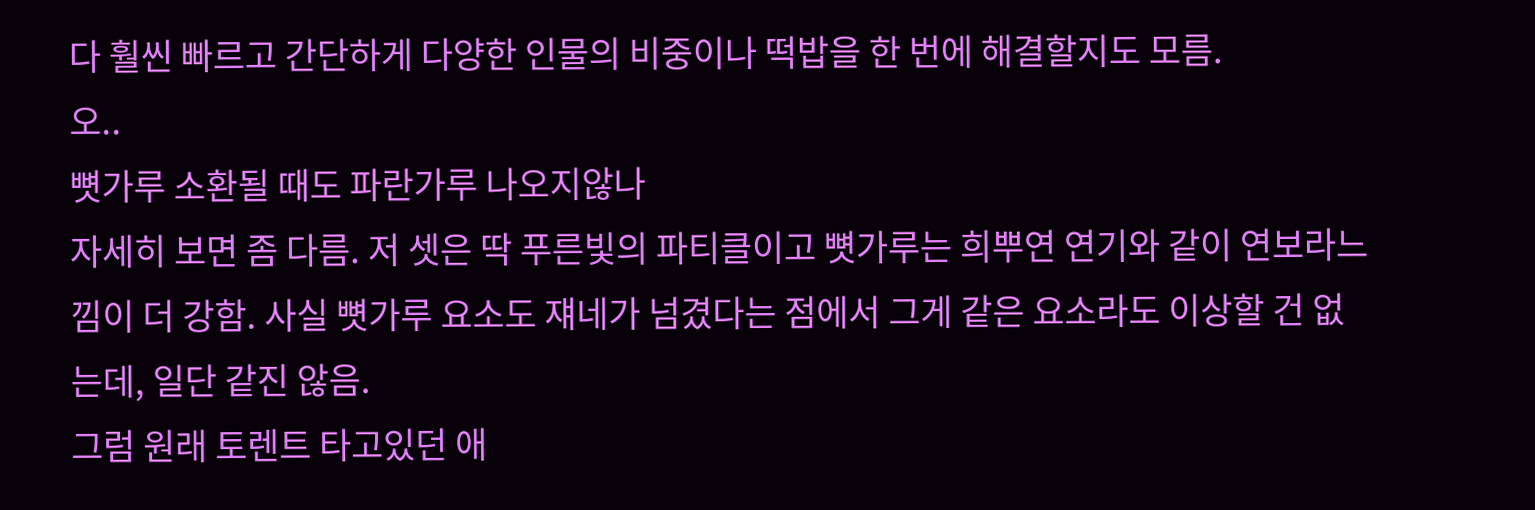다 훨씬 빠르고 간단하게 다양한 인물의 비중이나 떡밥을 한 번에 해결할지도 모름.
오..
뼛가루 소환될 때도 파란가루 나오지않나
자세히 보면 좀 다름. 저 셋은 딱 푸른빛의 파티클이고 뼛가루는 희뿌연 연기와 같이 연보라느낌이 더 강함. 사실 뼛가루 요소도 쟤네가 넘겼다는 점에서 그게 같은 요소라도 이상할 건 없는데, 일단 같진 않음.
그럼 원래 토렌트 타고있던 애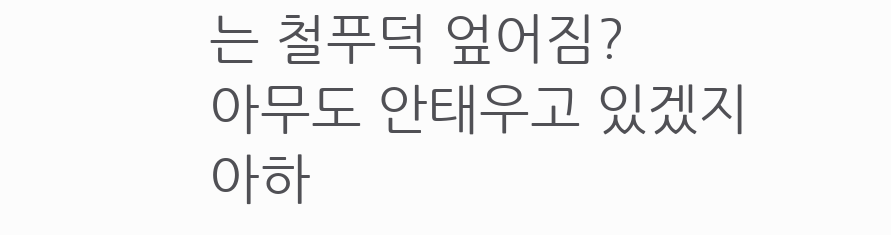는 철푸덕 엎어짐?
아무도 안태우고 있겠지
아하